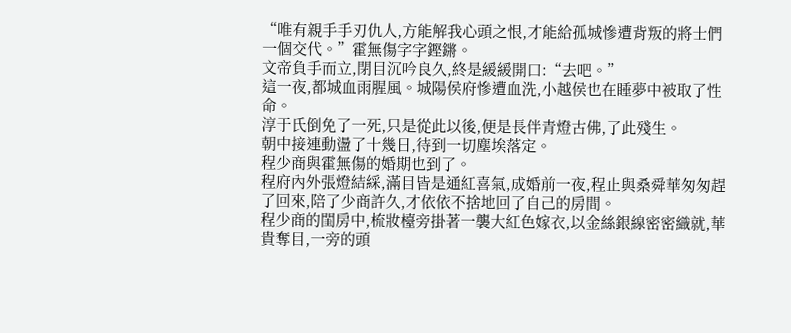“唯有親手手刃仇人,方能解我心頭之恨,才能給孤城慘遭背叛的將士們一個交代。”霍無傷字字鏗鏘。
文帝負手而立,閉目沉吟良久,終是緩緩開口:“去吧。”
這一夜,都城血雨腥風。城陽侯府慘遭血洗,小越侯也在睡夢中被取了性命。
淳于氏倒免了一死,只是從此以後,便是長伴青燈古佛,了此殘生。
朝中接連動盪了十幾日,待到一切塵埃落定。
程少商與霍無傷的婚期也到了。
程府內外張燈結綵,滿目皆是通紅喜氣,成婚前一夜,程止與桑舜華匆匆趕了回來,陪了少商許久,才依依不捨地回了自己的房間。
程少商的閨房中,梳妝檯旁掛著一襲大紅色嫁衣,以金絲銀線密密織就,華貴奪目,一旁的頭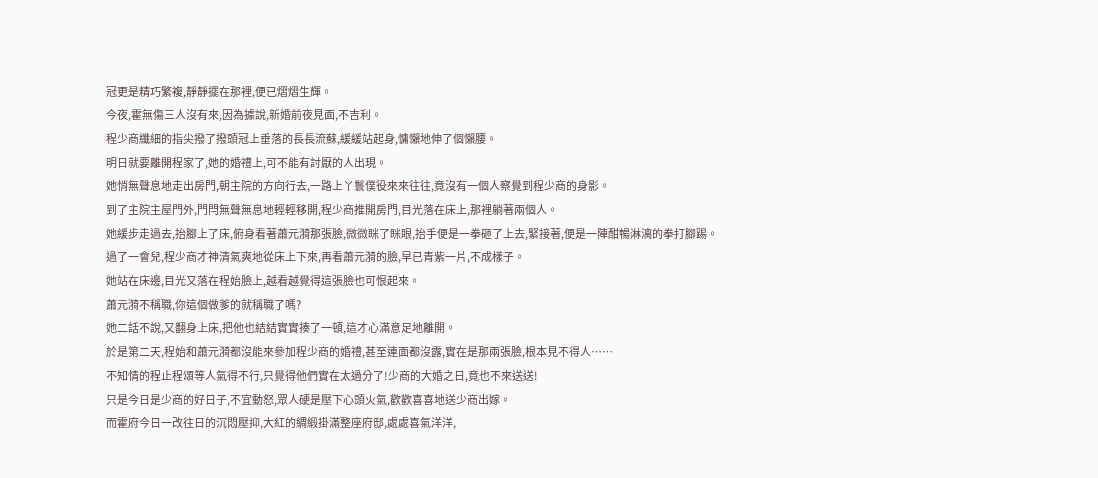冠更是精巧繁複,靜靜擺在那裡,便已熠熠生輝。
今夜,霍無傷三人沒有來,因為據說,新婚前夜見面,不吉利。
程少商纖細的指尖撥了撥頭冠上垂落的長長流蘇,緩緩站起身,慵懶地伸了個懶腰。
明日就要離開程家了,她的婚禮上,可不能有討厭的人出現。
她悄無聲息地走出房門,朝主院的方向行去,一路上丫鬟僕役來來往往,竟沒有一個人察覺到程少商的身影。
到了主院主屋門外,門閂無聲無息地輕輕移開,程少商推開房門,目光落在床上,那裡躺著兩個人。
她緩步走過去,抬腳上了床,俯身看著蕭元漪那張臉,微微眯了眯眼,抬手便是一拳砸了上去,緊接著,便是一陣酣暢淋漓的拳打腳踢。
過了一會兒,程少商才神清氣爽地從床上下來,再看蕭元漪的臉,早已青紫一片,不成樣子。
她站在床邊,目光又落在程始臉上,越看越覺得這張臉也可恨起來。
蕭元漪不稱職,你這個做爹的就稱職了嗎?
她二話不說,又翻身上床,把他也結結實實揍了一頓,這才心滿意足地離開。
於是第二天,程始和蕭元漪都沒能來參加程少商的婚禮,甚至連面都沒露,實在是那兩張臉,根本見不得人……
不知情的程止程頌等人氣得不行,只覺得他們實在太過分了!少商的大婚之日,竟也不來送送!
只是今日是少商的好日子,不宜動怒,眾人硬是壓下心頭火氣,歡歡喜喜地送少商出嫁。
而霍府今日一改往日的沉悶壓抑,大紅的綢緞掛滿整座府邸,處處喜氣洋洋,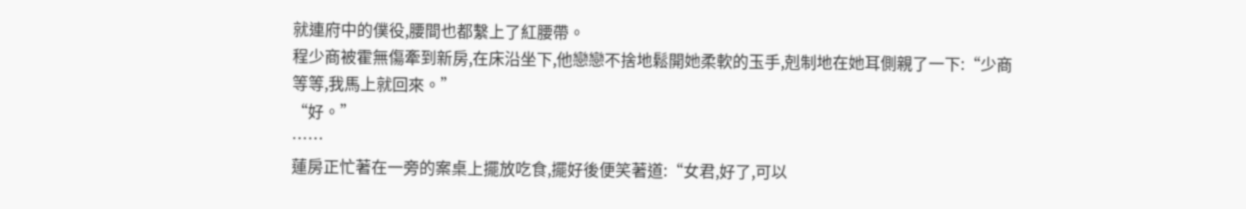就連府中的僕役,腰間也都繫上了紅腰帶。
程少商被霍無傷牽到新房,在床沿坐下,他戀戀不捨地鬆開她柔軟的玉手,剋制地在她耳側親了一下:“少商等等,我馬上就回來。”
“好。”
……
蓮房正忙著在一旁的案桌上擺放吃食,擺好後便笑著道:“女君,好了,可以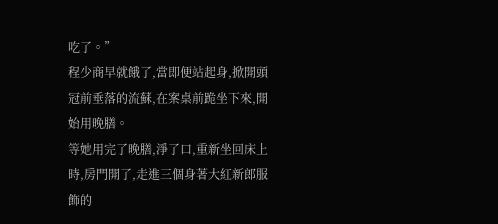吃了。”
程少商早就餓了,當即便站起身,掀開頭冠前垂落的流蘇,在案桌前跪坐下來,開始用晚膳。
等她用完了晚膳,淨了口,重新坐回床上時,房門開了,走進三個身著大紅新郎服飾的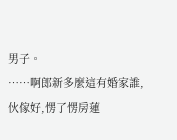男子。
……啊郎新多麼這有婚家誰,伙傢好,愣了愣房蓮